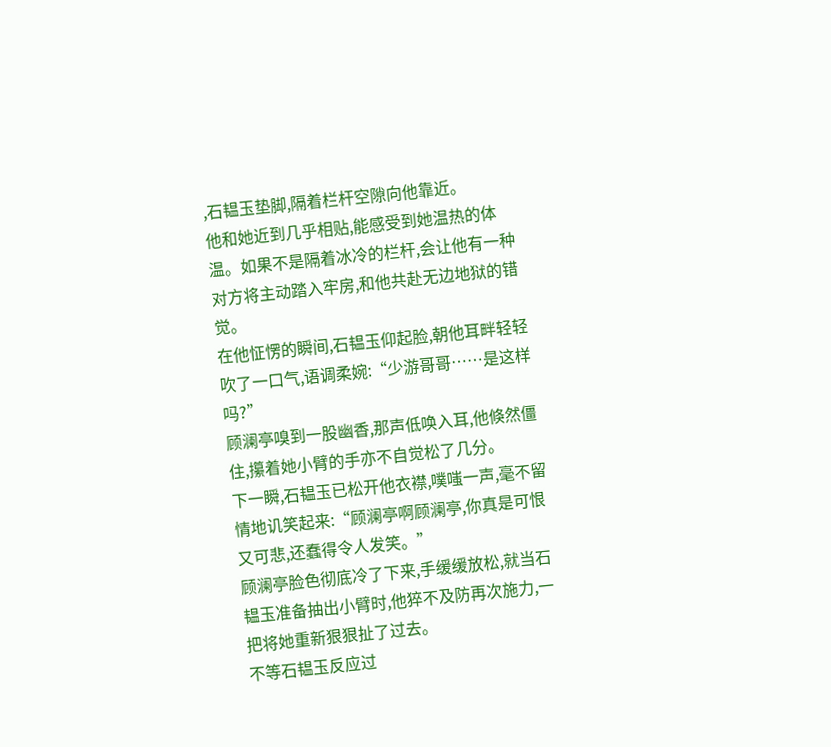,石韫玉垫脚,隔着栏杆空隙向他靠近。
他和她近到几乎相贴,能感受到她温热的体温。如果不是隔着冰冷的栏杆,会让他有一种对方将主动踏入牢房,和他共赴无边地狱的错觉。
在他怔愣的瞬间,石韫玉仰起脸,朝他耳畔轻轻吹了一口气,语调柔婉:“少游哥哥……是这样吗?”
顾澜亭嗅到一股幽香,那声低唤入耳,他倏然僵住,攥着她小臂的手亦不自觉松了几分。
下一瞬,石韫玉已松开他衣襟,噗嗤一声,毫不留情地讥笑起来:“顾澜亭啊顾澜亭,你真是可恨又可悲,还蠢得令人发笑。”
顾澜亭脸色彻底冷了下来,手缓缓放松,就当石韫玉准备抽出小臂时,他猝不及防再次施力,一把将她重新狠狠扯了过去。
不等石韫玉反应过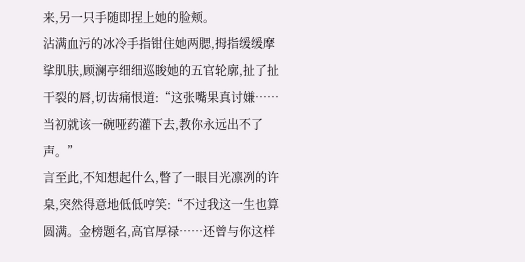来,另一只手随即捏上她的脸颊。
沾满血污的冰冷手指钳住她两腮,拇指缓缓摩挲肌肤,顾澜亭细细巡睃她的五官轮廓,扯了扯干裂的唇,切齿痛恨道:“这张嘴果真讨嫌……当初就该一碗哑药灌下去,教你永远出不了声。”
言至此,不知想起什么,瞥了一眼目光凛冽的许臬,突然得意地低低哼笑:“不过我这一生也算圆满。金榜题名,高官厚禄……还曾与你这样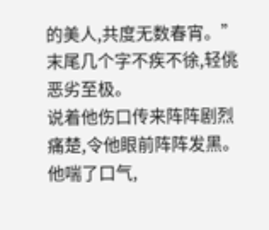的美人,共度无数春宵。”
末尾几个字不疾不徐,轻佻恶劣至极。
说着他伤口传来阵阵剧烈痛楚,令他眼前阵阵发黑。
他喘了口气,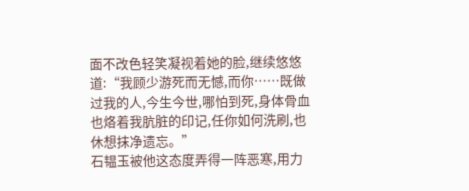面不改色轻笑凝视着她的脸,继续悠悠道:“我顾少游死而无憾,而你……既做过我的人,今生今世,哪怕到死,身体骨血也烙着我肮脏的印记,任你如何洗刷,也休想抹净遗忘。”
石韫玉被他这态度弄得一阵恶寒,用力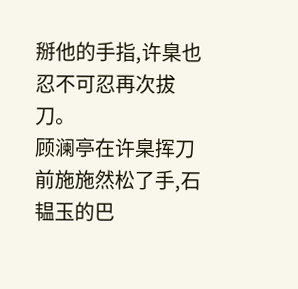掰他的手指,许臬也忍不可忍再次拔刀。
顾澜亭在许臬挥刀前施施然松了手,石韫玉的巴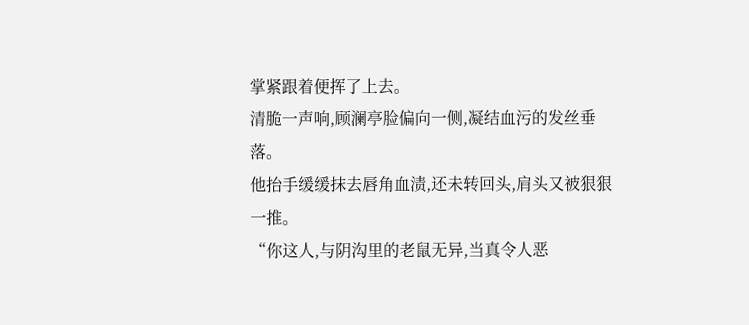掌紧跟着便挥了上去。
清脆一声响,顾澜亭脸偏向一侧,凝结血污的发丝垂落。
他抬手缓缓抹去唇角血渍,还未转回头,肩头又被狠狠一推。
“你这人,与阴沟里的老鼠无异,当真令人恶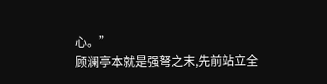心。”
顾澜亭本就是强弩之末,先前站立全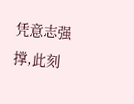凭意志强撑,此刻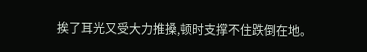挨了耳光又受大力推搡,顿时支撑不住跌倒在地。